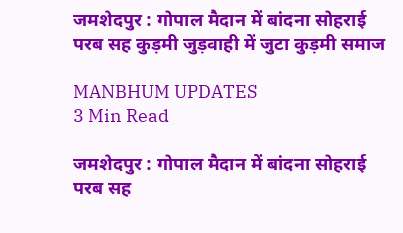जमशेदपुर : गोपाल मैदान में बांदना सोहराई परब सह कुड़मी जुड़वाही में जुटा कुड़मी समाज

MANBHUM UPDATES
3 Min Read

जमशेदपुर : गोपाल मैदान में बांदना सोहराई परब सह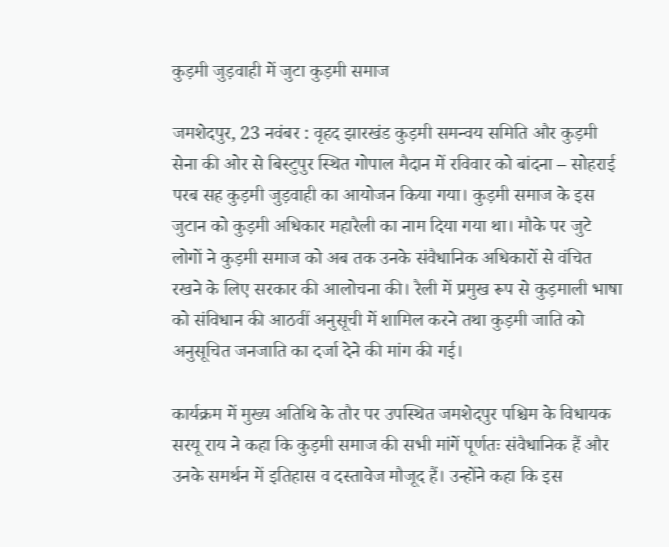कुड़मी जुड़वाही में जुटा कुड़मी समाज

जमशेदपुर, 23 नवंबर : वृहद झारखंड कुड़मी समन्वय समिति और कुड़मी सेना की ओर से बिस्टुपुर स्थित गोपाल मैदान में रविवार को बांदना – सोहराई परब सह कुड़मी जुड़वाही का आयोजन किया गया। कुड़मी समाज के इस जुटान को कुड़मी अधिकार महारैली का नाम दिया गया था। मौके पर जुटे लोगों ने कुड़मी समाज को अब तक उनके संवैधानिक अधिकारों से वंचित रखने के लिए सरकार की आलोचना की। रैली में प्रमुख रूप से कुड़माली भाषा को संविधान की आठवीं अनुसूची में शामिल करने तथा कुड़मी जाति को अनुसूचित जनजाति का दर्जा देने की मांग की गई।

कार्यक्रम में मुख्य अतिथि के तौर पर उपस्थित जमशेदपुर पश्चिम के विधायक सरयू राय ने कहा कि कुड़मी समाज की सभी मांगें पूर्णतः संवैधानिक हैं और उनके समर्थन में इतिहास व दस्तावेज मौजूद हैं। उन्होंने कहा कि इस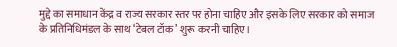मुद्दे का समाधान केंद्र व राज्य सरकार स्तर पर होना चाहिए और इसके लिए सरकार को समाज के प्रतिनिधिमंडल के साथ ‘टेबल टॉक’ शुरू करनी चाहिए।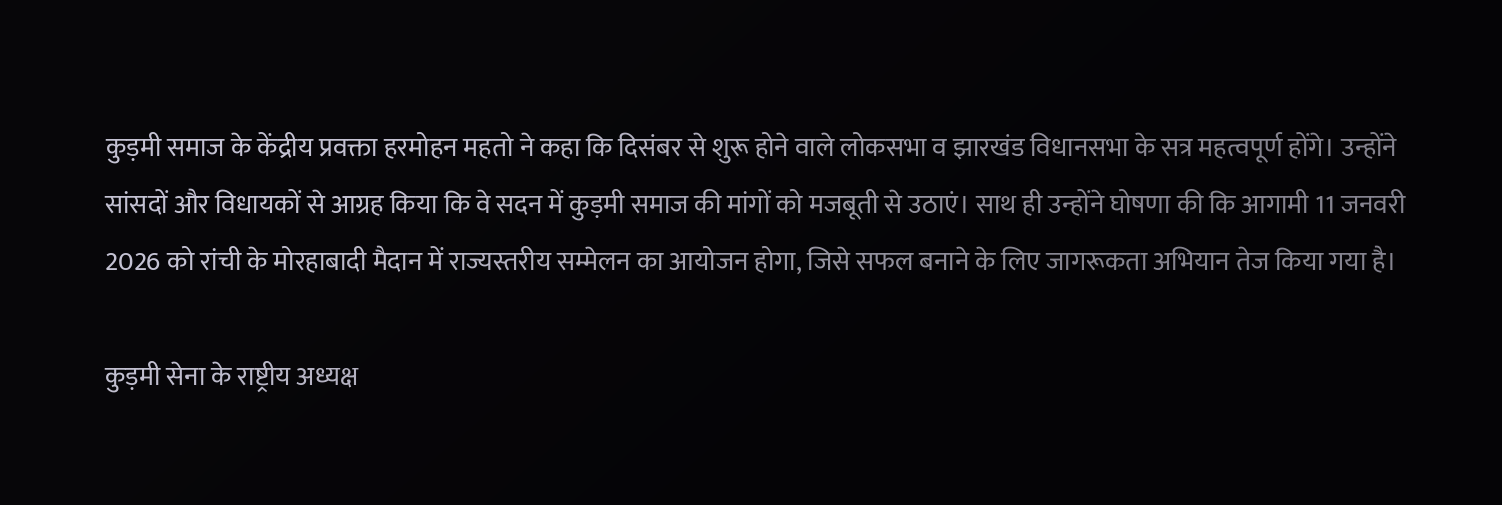कुड़मी समाज के केंद्रीय प्रवक्ता हरमोहन महतो ने कहा कि दिसंबर से शुरू होने वाले लोकसभा व झारखंड विधानसभा के सत्र महत्वपूर्ण होंगे। उन्होंने सांसदों और विधायकों से आग्रह किया कि वे सदन में कुड़मी समाज की मांगों को मजबूती से उठाएं। साथ ही उन्होंने घोषणा की कि आगामी 11 जनवरी 2026 को रांची के मोरहाबादी मैदान में राज्यस्तरीय सम्मेलन का आयोजन होगा, जिसे सफल बनाने के लिए जागरूकता अभियान तेज किया गया है।

कुड़मी सेना के राष्ट्रीय अध्यक्ष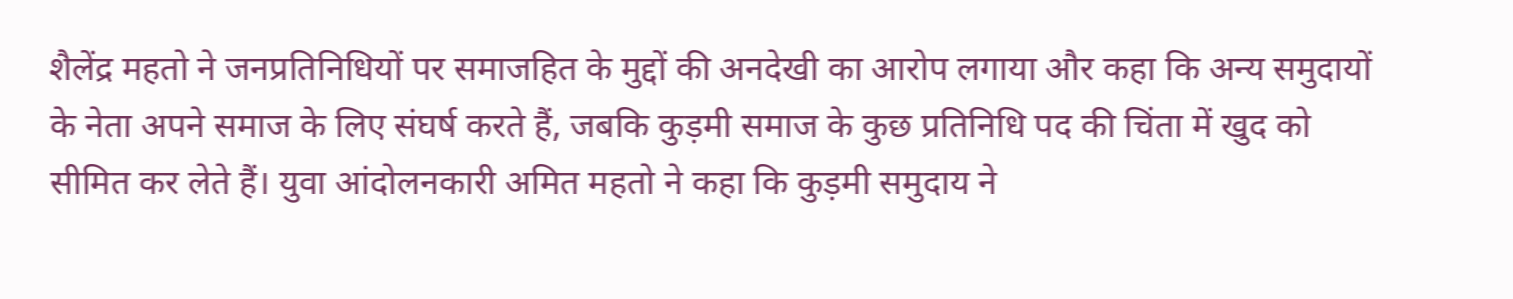शैलेंद्र महतो ने जनप्रतिनिधियों पर समाजहित के मुद्दों की अनदेखी का आरोप लगाया और कहा कि अन्य समुदायों के नेता अपने समाज के लिए संघर्ष करते हैं, जबकि कुड़मी समाज के कुछ प्रतिनिधि पद की चिंता में खुद को सीमित कर लेते हैं। युवा आंदोलनकारी अमित महतो ने कहा कि कुड़मी समुदाय ने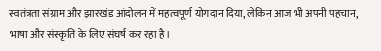स्वतंत्रता संग्राम और झारखंड आंदोलन में महत्वपूर्ण योगदान दिया, लेकिन आज भी अपनी पहचान, भाषा और संस्कृति के लिए संघर्ष कर रहा है।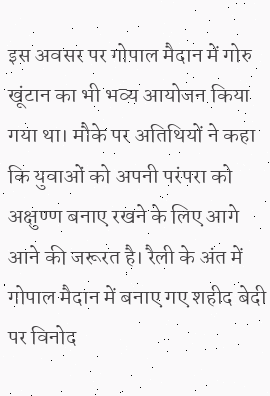इस अवसर पर गोपाल मैदान में गोरु खूंटान का भी भव्य आयोजन किया गया था। मौके पर अतिथियों ने कहा कि युवाओं को अपनी परंपरा को अक्षुण्ण बनाए रखने के लिए आगे आने की जरूरत है। रैली के अंत में गोपाल मैदान में बनाए गए शहीद बेदी पर विनोद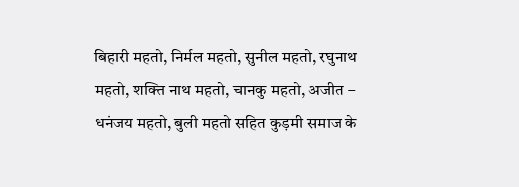बिहारी महतो, निर्मल महतो, सुनील महतो, रघुनाथ महतो, शक्ति नाथ महतो, चानकु महतो, अजीत – धनंजय महतो, बुली महतो सहित कुड़मी समाज के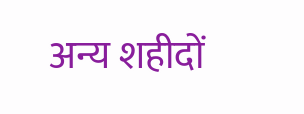अन्य शहीदों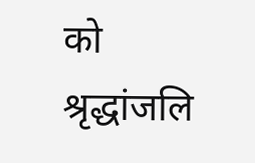को श्रृद्धांजलि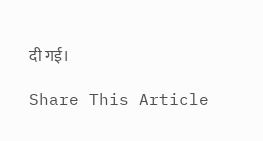दी गई।

Share This Article